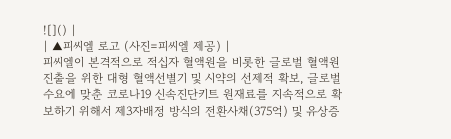![]() |
| ▲피씨엘 로고 (사진=피씨엘 제공) |
피씨엘이 본격적으로 적십자 혈액원을 비롯한 글로벌 혈액원 진출을 위한 대형 혈액선별기 및 시약의 선제적 확보, 글로벌 수요에 맞춘 코로나19 신속진단키트 원재료를 지속적으로 확보하기 위해서 제3자배정 방식의 전환사채(375억) 및 유상증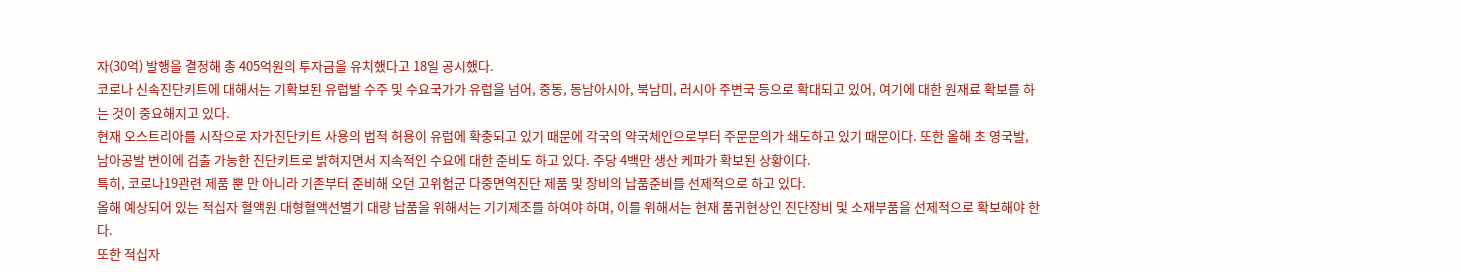자(30억) 발행을 결정해 총 405억원의 투자금을 유치했다고 18일 공시했다.
코로나 신속진단키트에 대해서는 기확보된 유럽발 수주 및 수요국가가 유럽을 넘어, 중동, 동남아시아, 북남미, 러시아 주변국 등으로 확대되고 있어, 여기에 대한 원재료 확보를 하는 것이 중요해지고 있다.
현재 오스트리아를 시작으로 자가진단키트 사용의 법적 허용이 유럽에 확충되고 있기 때문에 각국의 약국체인으로부터 주문문의가 쇄도하고 있기 때문이다. 또한 올해 초 영국발, 남아공발 변이에 검출 가능한 진단키트로 밝혀지면서 지속적인 수요에 대한 준비도 하고 있다. 주당 4백만 생산 케파가 확보된 상황이다.
특히, 코로나19관련 제품 뿐 만 아니라 기존부터 준비해 오던 고위험군 다중면역진단 제품 및 장비의 납품준비를 선제적으로 하고 있다.
올해 예상되어 있는 적십자 혈액원 대형혈액선별기 대량 납품을 위해서는 기기제조를 하여야 하며, 이를 위해서는 현재 품귀현상인 진단장비 및 소재부품을 선제적으로 확보해야 한다.
또한 적십자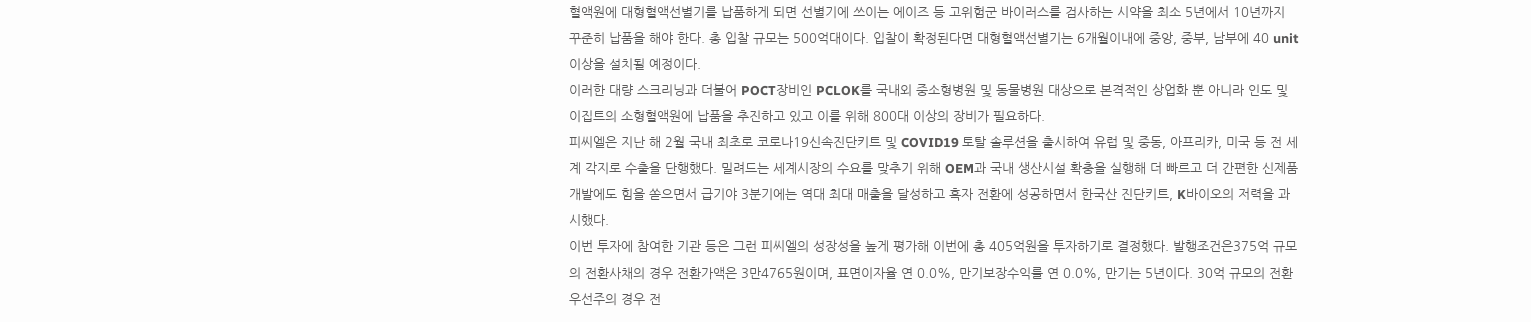혈액원에 대형혈액선별기를 납품하게 되면 선별기에 쓰이는 에이즈 등 고위험군 바이러스를 검사하는 시약을 최소 5년에서 10년까지 꾸준히 납품을 해야 한다. 총 입찰 규모는 500억대이다. 입찰이 확정된다면 대형혈액선별기는 6개월이내에 중앙, 중부, 남부에 40 unit 이상을 설치될 예정이다.
이러한 대량 스크리닝과 더불어 POCT장비인 PCLOK를 국내외 중소형병원 및 동물병원 대상으로 본격적인 상업화 뿐 아니라 인도 및 이집트의 소형혈액원에 납품을 추진하고 있고 이를 위해 800대 이상의 장비가 필요하다.
피씨엘은 지난 해 2월 국내 최초로 코로나19신속진단키트 및 COVID19 토탈 솔루션을 출시하여 유럽 및 중동, 아프리카, 미국 등 전 세계 각지로 수출을 단행했다. 밀려드는 세계시장의 수요를 맞추기 위해 OEM과 국내 생산시설 확충을 실행해 더 빠르고 더 간편한 신제품 개발에도 힘을 쏟으면서 급기야 3분기에는 역대 최대 매출을 달성하고 흑자 전환에 성공하면서 한국산 진단키트, K바이오의 저력을 과시했다.
이번 투자에 참여한 기관 등은 그런 피씨엘의 성장성을 높게 평가해 이번에 총 405억원을 투자하기로 결정했다. 발행조건은375억 규모의 전환사채의 경우 전환가액은 3만4765원이며, 표면이자율 연 0.0%, 만기보장수익률 연 0.0%, 만기는 5년이다. 30억 규모의 전환우선주의 경우 전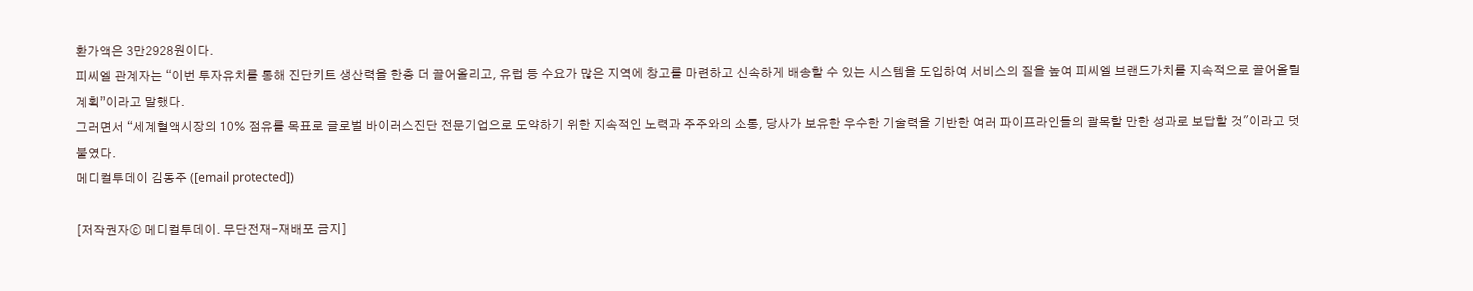환가액은 3만2928원이다.
피씨엘 관계자는 “이번 투자유치를 통해 진단키트 생산력을 한층 더 끌어올리고, 유럽 등 수요가 많은 지역에 창고를 마련하고 신속하게 배송할 수 있는 시스템을 도입하여 서비스의 질을 높여 피씨엘 브랜드가치를 지속적으로 끌어올릴 계획”이라고 말했다.
그러면서 “세계혈액시장의 10% 점유를 목표로 글로벌 바이러스진단 전문기업으로 도약하기 위한 지속적인 노력과 주주와의 소통, 당사가 보유한 우수한 기술력을 기반한 여러 파이프라인들의 괄목할 만한 성과로 보답할 것"이라고 덧붙였다.
메디컬투데이 김동주 ([email protected])

[저작권자ⓒ 메디컬투데이. 무단전재-재배포 금지]